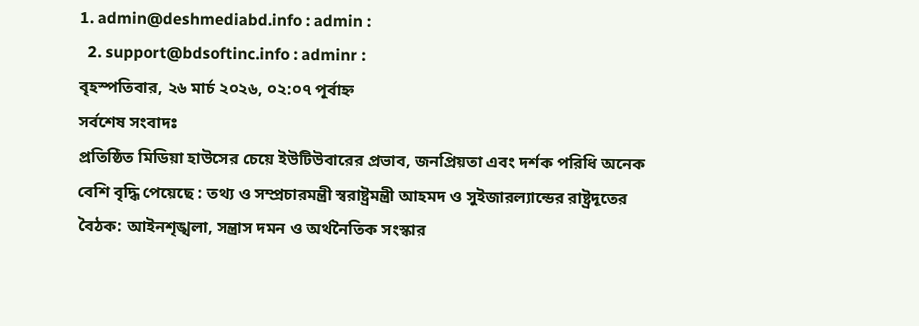1. admin@deshmediabd.info : admin :
  2. support@bdsoftinc.info : adminr :
বৃহস্পতিবার, ২৬ মার্চ ২০২৬, ০২:০৭ পূর্বাহ্ন
সর্বশেষ সংবাদঃ
প্রতিষ্ঠিত মিডিয়া হাউসের চেয়ে ইউটিউবারের প্রভাব, জনপ্রিয়তা এবং দর্শক পরিধি অনেক বেশি বৃদ্ধি পেয়েছে : তথ্য ও সম্প্রচারমন্ত্রী স্বরাষ্ট্রমন্ত্রী আহমদ ও সুইজারল্যান্ডের রাষ্ট্রদূতের বৈঠক: আইনশৃঙ্খলা, সন্ত্রাস দমন ও অর্থনৈতিক সংস্কার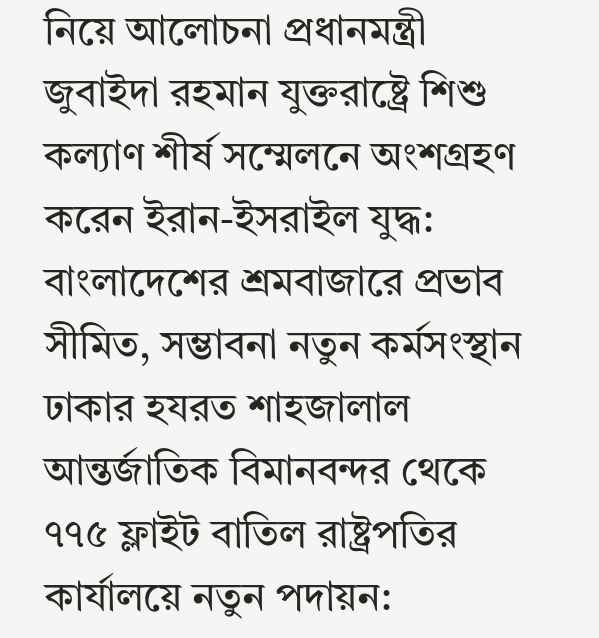নিয়ে আলোচনা প্রধানমন্ত্রী জুবাইদা রহমান যুক্তরাষ্ট্রে শিশু কল্যাণ শীর্ষ সম্মেলনে অংশগ্রহণ করেন ইরান-ইসরাইল যুদ্ধ: বাংলাদেশের শ্রমবাজারে প্রভাব সীমিত, সম্ভাবনা নতুন কর্মসংস্থান ঢাকার হযরত শাহজালাল আন্তর্জাতিক বিমানবন্দর থেকে ৭৭৫ ফ্লাইট বাতিল রাষ্ট্রপতির কার্যালয়ে নতুন পদায়ন: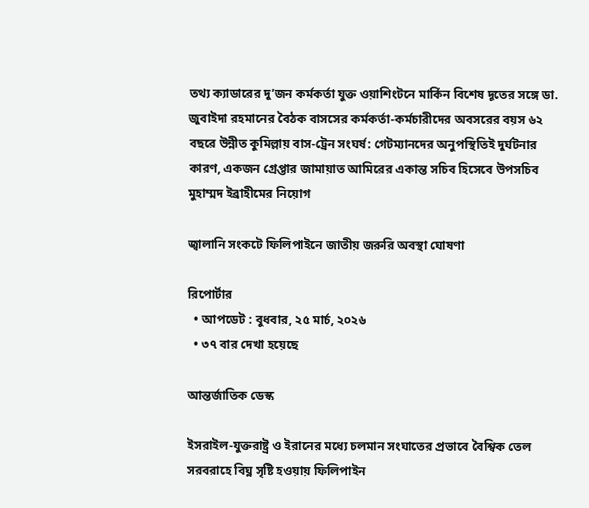তথ্য ক্যাডারের দু’জন কর্মকর্তা যুক্ত ওয়াশিংটনে মার্কিন বিশেষ দূতের সঙ্গে ডা. জুবাইদা রহমানের বৈঠক বাসসের কর্মকর্তা-কর্মচারীদের অবসরের বয়স ৬২ বছরে উন্নীত কুমিল্লায় বাস-ট্রেন সংঘর্ষ: গেটম্যানদের অনুপস্থিতিই দুর্ঘটনার কারণ, একজন গ্রেপ্তার জামায়াত আমিরের একান্ত সচিব হিসেবে উপসচিব মুহাম্মদ ইব্রাহীমের নিয়োগ

জ্বালানি সংকটে ফিলিপাইনে জাতীয় জরুরি অবস্থা ঘোষণা

রিপোর্টার
  • আপডেট : বুধবার, ২৫ মার্চ, ২০২৬
  • ৩৭ বার দেখা হয়েছে

আন্তর্জাতিক ডেস্ক

ইসরাইল-যুক্তরাষ্ট্র ও ইরানের মধ্যে চলমান সংঘাতের প্রভাবে বৈশ্বিক তেল সরবরাহে বিঘ্ন সৃষ্টি হওয়ায় ফিলিপাইন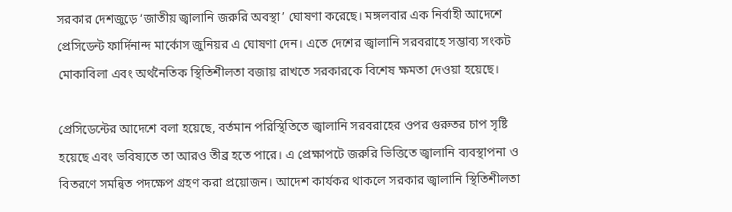সরকার দেশজুড়ে ‘জাতীয় জ্বালানি জরুরি অবস্থা’ ঘোষণা করেছে। মঙ্গলবার এক নির্বাহী আদেশে প্রেসিডেন্ট ফার্দিনান্দ মার্কোস জুনিয়র এ ঘোষণা দেন। এতে দেশের জ্বালানি সরবরাহে সম্ভাব্য সংকট মোকাবিলা এবং অর্থনৈতিক স্থিতিশীলতা বজায় রাখতে সরকারকে বিশেষ ক্ষমতা দেওয়া হয়েছে।

প্রেসিডেন্টের আদেশে বলা হয়েছে, বর্তমান পরিস্থিতিতে জ্বালানি সরবরাহের ওপর গুরুতর চাপ সৃষ্টি হয়েছে এবং ভবিষ্যতে তা আরও তীব্র হতে পারে। এ প্রেক্ষাপটে জরুরি ভিত্তিতে জ্বালানি ব্যবস্থাপনা ও বিতরণে সমন্বিত পদক্ষেপ গ্রহণ করা প্রয়োজন। আদেশ কার্যকর থাকলে সরকার জ্বালানি স্থিতিশীলতা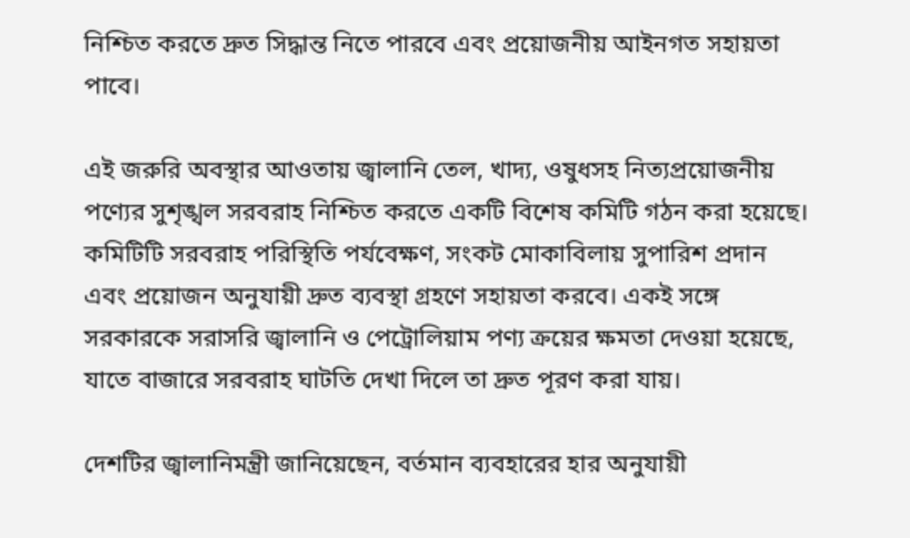নিশ্চিত করতে দ্রুত সিদ্ধান্ত নিতে পারবে এবং প্রয়োজনীয় আইনগত সহায়তা পাবে।

এই জরুরি অবস্থার আওতায় জ্বালানি তেল, খাদ্য, ওষুধসহ নিত্যপ্রয়োজনীয় পণ্যের সুশৃঙ্খল সরবরাহ নিশ্চিত করতে একটি বিশেষ কমিটি গঠন করা হয়েছে। কমিটিটি সরবরাহ পরিস্থিতি পর্যবেক্ষণ, সংকট মোকাবিলায় সুপারিশ প্রদান এবং প্রয়োজন অনুযায়ী দ্রুত ব্যবস্থা গ্রহণে সহায়তা করবে। একই সঙ্গে সরকারকে সরাসরি জ্বালানি ও পেট্রোলিয়াম পণ্য ক্রয়ের ক্ষমতা দেওয়া হয়েছে, যাতে বাজারে সরবরাহ ঘাটতি দেখা দিলে তা দ্রুত পূরণ করা যায়।

দেশটির জ্বালানিমন্ত্রী জানিয়েছেন, বর্তমান ব্যবহারের হার অনুযায়ী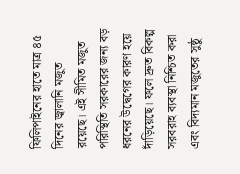ফিলিপাইনের হাতে মাত্র ৪৫ দিনের জ্বালানি মজুত রয়েছে। এই সীমিত মজুত পরিস্থিতি সরকারের জন্য বড় ধরনের উদ্বেগের কারণ হয়ে দাঁড়িয়েছে। ফলে দ্রুত বিকল্প সরবরাহ ব্যবস্থা নিশ্চিত করা এবং বিদ্যমান মজুতের সুষ্ঠু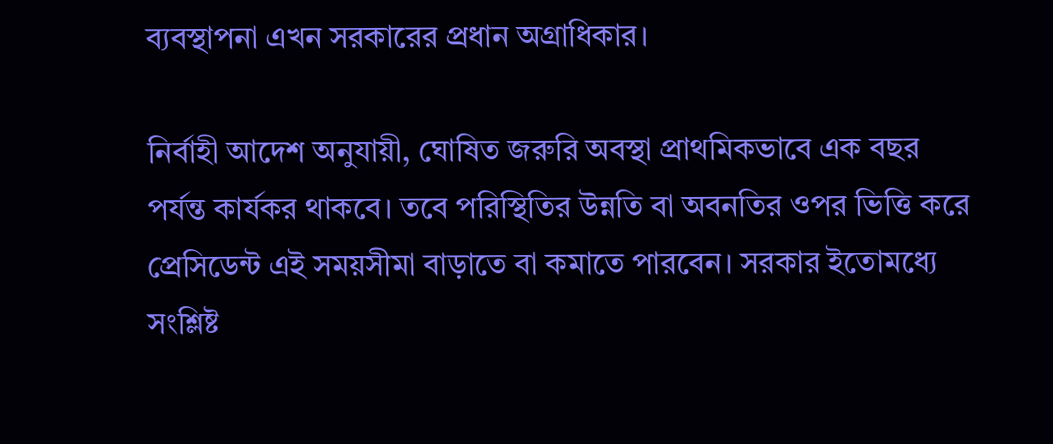ব্যবস্থাপনা এখন সরকারের প্রধান অগ্রাধিকার।

নির্বাহী আদেশ অনুযায়ী, ঘোষিত জরুরি অবস্থা প্রাথমিকভাবে এক বছর পর্যন্ত কার্যকর থাকবে। তবে পরিস্থিতির উন্নতি বা অবনতির ওপর ভিত্তি করে প্রেসিডেন্ট এই সময়সীমা বাড়াতে বা কমাতে পারবেন। সরকার ইতোমধ্যে সংশ্লিষ্ট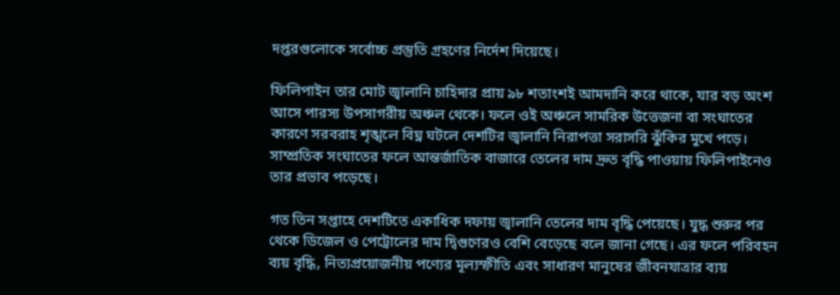দপ্তরগুলোকে সর্বোচ্চ প্রস্তুতি গ্রহণের নির্দেশ দিয়েছে।

ফিলিপাইন তার মোট জ্বালানি চাহিদার প্রায় ৯৮ শতাংশই আমদানি করে থাকে, যার বড় অংশ আসে পারস্য উপসাগরীয় অঞ্চল থেকে। ফলে ওই অঞ্চলে সামরিক উত্তেজনা বা সংঘাতের কারণে সরবরাহ শৃঙ্খলে বিঘ্ন ঘটলে দেশটির জ্বালানি নিরাপত্তা সরাসরি ঝুঁকির মুখে পড়ে। সাম্প্রতিক সংঘাতের ফলে আন্তর্জাতিক বাজারে তেলের দাম দ্রুত বৃদ্ধি পাওয়ায় ফিলিপাইনেও তার প্রভাব পড়েছে।

গত তিন সপ্তাহে দেশটিতে একাধিক দফায় জ্বালানি তেলের দাম বৃদ্ধি পেয়েছে। যুদ্ধ শুরুর পর থেকে ডিজেল ও পেট্রোলের দাম দ্বিগুণেরও বেশি বেড়েছে বলে জানা গেছে। এর ফলে পরিবহন ব্যয় বৃদ্ধি, নিত্যপ্রয়োজনীয় পণ্যের মূল্যস্ফীতি এবং সাধারণ মানুষের জীবনযাত্রার ব্যয়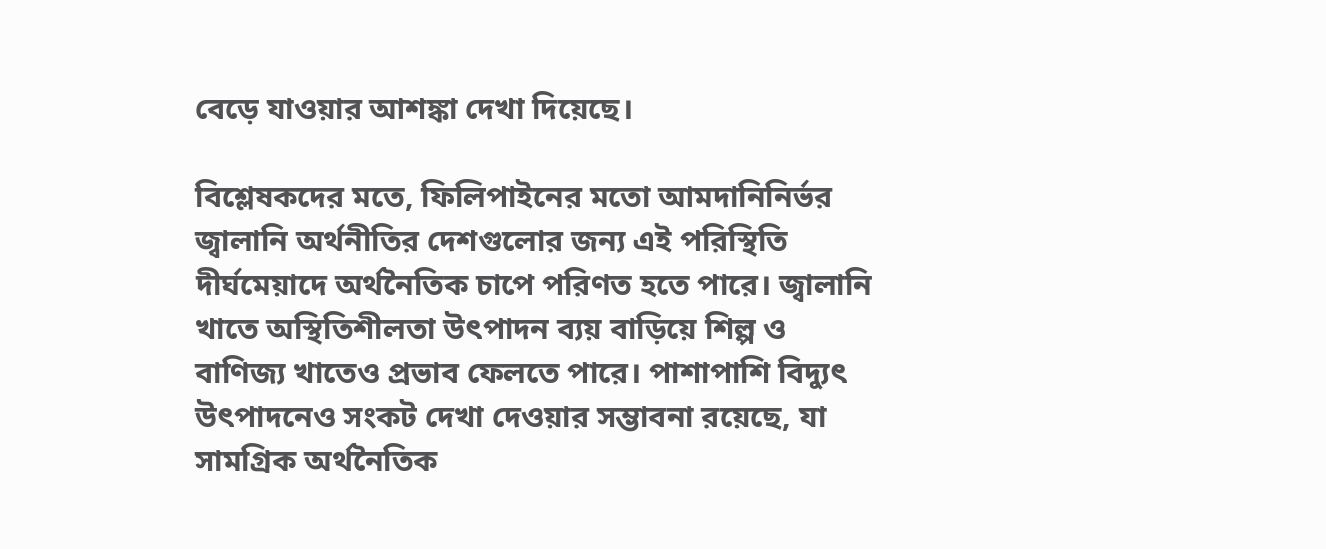বেড়ে যাওয়ার আশঙ্কা দেখা দিয়েছে।

বিশ্লেষকদের মতে, ফিলিপাইনের মতো আমদানিনির্ভর জ্বালানি অর্থনীতির দেশগুলোর জন্য এই পরিস্থিতি দীর্ঘমেয়াদে অর্থনৈতিক চাপে পরিণত হতে পারে। জ্বালানি খাতে অস্থিতিশীলতা উৎপাদন ব্যয় বাড়িয়ে শিল্প ও বাণিজ্য খাতেও প্রভাব ফেলতে পারে। পাশাপাশি বিদ্যুৎ উৎপাদনেও সংকট দেখা দেওয়ার সম্ভাবনা রয়েছে, যা সামগ্রিক অর্থনৈতিক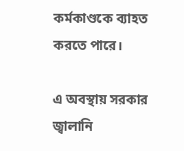কর্মকাণ্ডকে ব্যাহত করতে পারে।

এ অবস্থায় সরকার জ্বালানি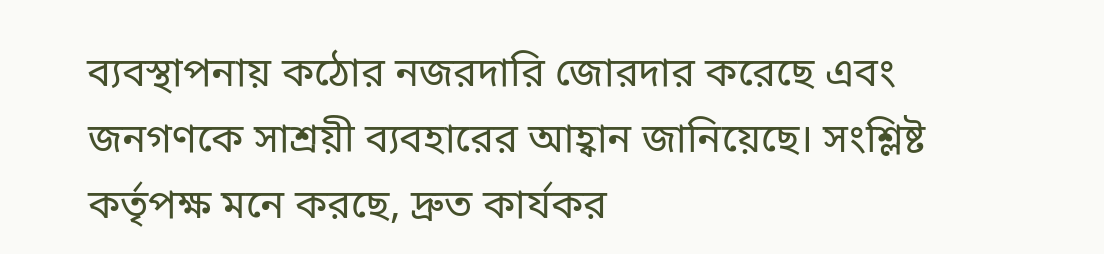ব্যবস্থাপনায় কঠোর নজরদারি জোরদার করেছে এবং জনগণকে সাশ্রয়ী ব্যবহারের আহ্বান জানিয়েছে। সংশ্লিষ্ট কর্তৃপক্ষ মনে করছে, দ্রুত কার্যকর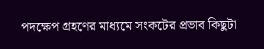পদক্ষেপ গ্রহণের মাধ্যমে সংকটের প্রভাব কিছুটা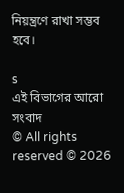নিয়ন্ত্রণে রাখা সম্ভব হবে।

s
এই বিভাগের আরো সংবাদ
© All rights reserved © 2026